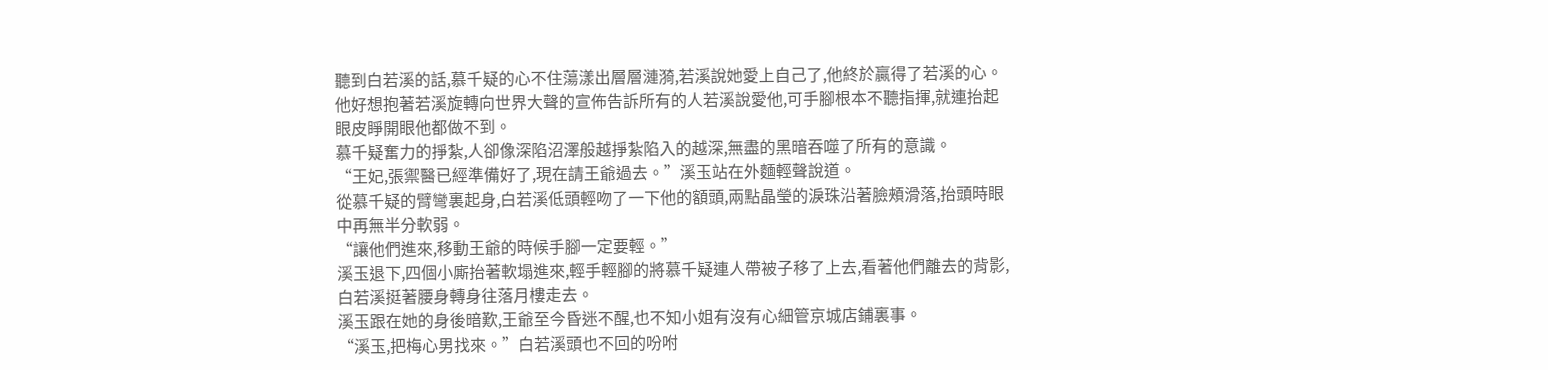聽到白若溪的話,慕千疑的心不住蕩漾出層層漣漪,若溪說她愛上自己了,他終於贏得了若溪的心。
他好想抱著若溪旋轉向世界大聲的宣佈告訴所有的人若溪說愛他,可手腳根本不聽指揮,就連抬起眼皮睜開眼他都做不到。
慕千疑奮力的掙紮,人卻像深陷沼澤般越掙紮陷入的越深,無盡的黑暗吞噬了所有的意識。
“王妃,張禦醫已經準備好了,現在請王爺過去。”溪玉站在外麵輕聲說道。
從慕千疑的臂彎裏起身,白若溪低頭輕吻了一下他的額頭,兩點晶瑩的淚珠沿著臉頰滑落,抬頭時眼中再無半分軟弱。
“讓他們進來,移動王爺的時候手腳一定要輕。”
溪玉退下,四個小廝抬著軟塌進來,輕手輕腳的將慕千疑連人帶被子移了上去,看著他們離去的背影,白若溪挺著腰身轉身往落月樓走去。
溪玉跟在她的身後暗歎,王爺至今昏迷不醒,也不知小姐有沒有心細管京城店鋪裏事。
“溪玉,把梅心男找來。”白若溪頭也不回的吩咐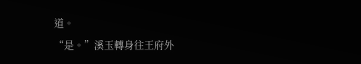道。
“是。”溪玉轉身往王府外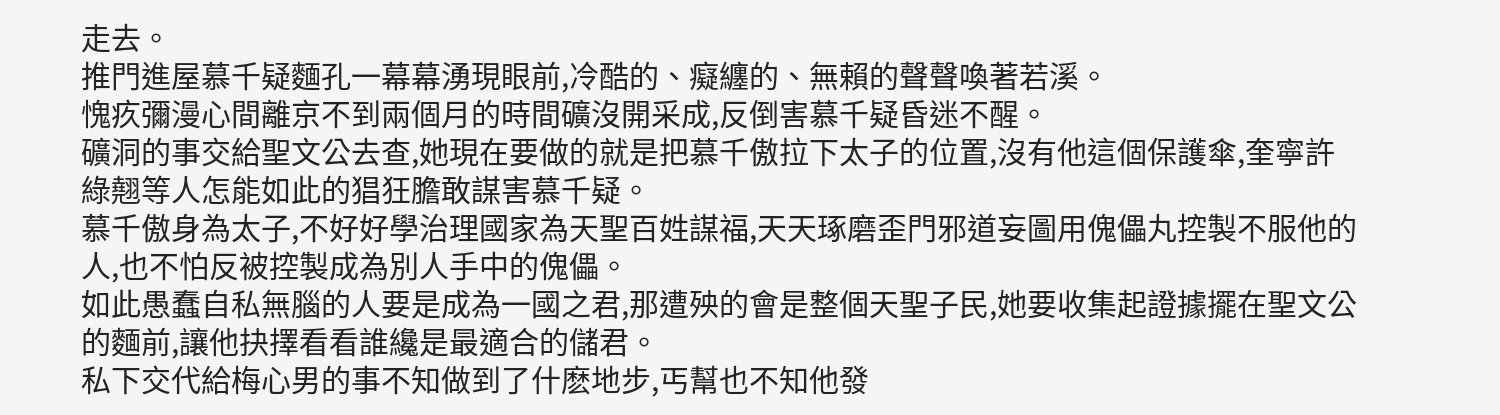走去。
推門進屋慕千疑麵孔一幕幕湧現眼前,冷酷的、癡纏的、無賴的聲聲喚著若溪。
愧疚彌漫心間離京不到兩個月的時間礦沒開采成,反倒害慕千疑昏迷不醒。
礦洞的事交給聖文公去查,她現在要做的就是把慕千傲拉下太子的位置,沒有他這個保護傘,奎寧許綠翹等人怎能如此的猖狂膽敢謀害慕千疑。
慕千傲身為太子,不好好學治理國家為天聖百姓謀福,天天琢磨歪門邪道妄圖用傀儡丸控製不服他的人,也不怕反被控製成為別人手中的傀儡。
如此愚蠢自私無腦的人要是成為一國之君,那遭殃的會是整個天聖子民,她要收集起證據擺在聖文公的麵前,讓他抉擇看看誰纔是最適合的儲君。
私下交代給梅心男的事不知做到了什麽地步,丐幫也不知他發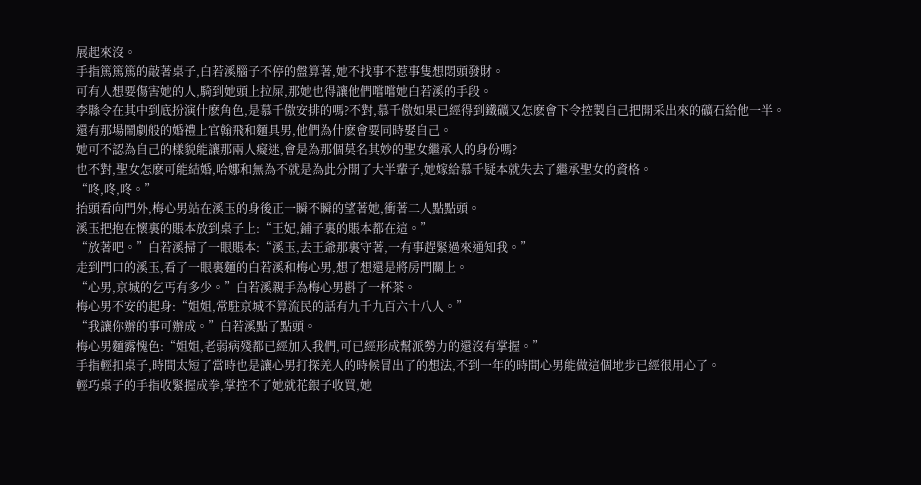展起來沒。
手指篤篤篤的敲著桌子,白若溪腦子不停的盤算著,她不找事不惹事隻想悶頭發財。
可有人想要傷害她的人,騎到她頭上拉屎,那她也得讓他們嚐嚐她白若溪的手段。
李縣令在其中到底扮演什麽角色,是慕千傲安排的嗎?不對,慕千傲如果已經得到鐵礦又怎麽會下令控製自己把開采出來的礦石給他一半。
還有那場鬧劇般的婚禮上官翰飛和麵具男,他們為什麽會要同時娶自己。
她可不認為自己的樣貌能讓那兩人癡迷,會是為那個莫名其妙的聖女繼承人的身份嗎?
也不對,聖女怎麽可能結婚,哈娜和無為不就是為此分開了大半輩子,她嫁給慕千疑本就失去了繼承聖女的資格。
“咚,咚,咚。”
抬頭看向門外,梅心男站在溪玉的身後正一瞬不瞬的望著她,衝著二人點點頭。
溪玉把抱在懷裏的賬本放到桌子上:“王妃,鋪子裏的賬本都在這。”
“放著吧。”白若溪掃了一眼賬本:“溪玉,去王爺那裏守著,一有事趕緊過來通知我。”
走到門口的溪玉,看了一眼裏麵的白若溪和梅心男,想了想還是將房門關上。
“心男,京城的乞丐有多少。”白若溪親手為梅心男斟了一杯茶。
梅心男不安的起身:“姐姐,常駐京城不算流民的話有九千九百六十八人。”
“我讓你辦的事可辦成。”白若溪點了點頭。
梅心男麵露愧色:“姐姐,老弱病殘都已經加入我們,可已經形成幫派勢力的還沒有掌握。”
手指輕扣桌子,時間太短了當時也是讓心男打探羌人的時候冒出了的想法,不到一年的時間心男能做這個地步已經很用心了。
輕巧桌子的手指收緊握成拳,掌控不了她就花銀子收買,她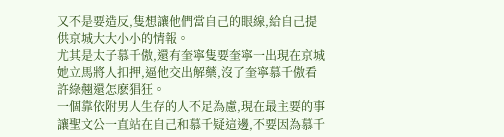又不是要造反,隻想讓他們當自己的眼線,給自己提供京城大大小小的情報。
尤其是太子慕千傲,還有奎寧隻要奎寧一出現在京城她立馬將人扣押,逼他交出解藥,沒了奎寧慕千傲看許綠翹還怎麽猖狂。
一個靠依附男人生存的人不足為慮,現在最主要的事讓聖文公一直站在自己和慕千疑這邊,不要因為慕千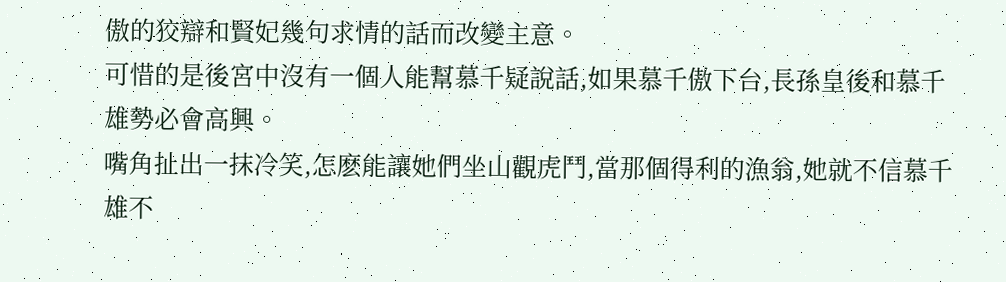傲的狡辯和賢妃幾句求情的話而改變主意。
可惜的是後宮中沒有一個人能幫慕千疑說話,如果慕千傲下台,長孫皇後和慕千雄勢必會高興。
嘴角扯出一抹冷笑,怎麽能讓她們坐山觀虎鬥,當那個得利的漁翁,她就不信慕千雄不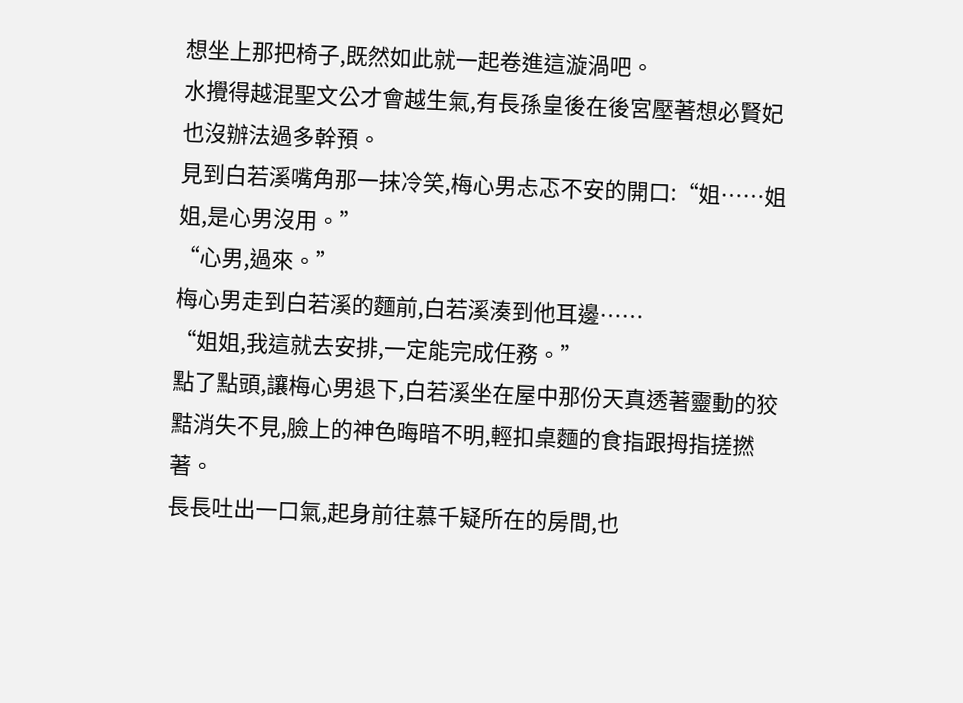想坐上那把椅子,既然如此就一起卷進這漩渦吧。
水攪得越混聖文公才會越生氣,有長孫皇後在後宮壓著想必賢妃也沒辦法過多幹預。
見到白若溪嘴角那一抹冷笑,梅心男忐忑不安的開口:“姐……姐姐,是心男沒用。”
“心男,過來。”
梅心男走到白若溪的麵前,白若溪湊到他耳邊……
“姐姐,我這就去安排,一定能完成任務。”
點了點頭,讓梅心男退下,白若溪坐在屋中那份天真透著靈動的狡黠消失不見,臉上的神色晦暗不明,輕扣桌麵的食指跟拇指搓撚著。
長長吐出一口氣,起身前往慕千疑所在的房間,也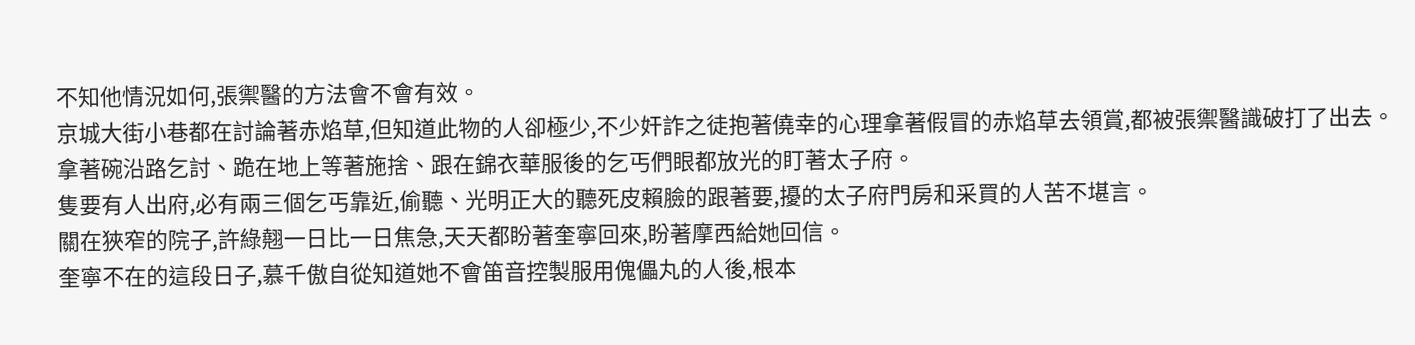不知他情況如何,張禦醫的方法會不會有效。
京城大街小巷都在討論著赤焰草,但知道此物的人卻極少,不少奸詐之徒抱著僥幸的心理拿著假冒的赤焰草去領賞,都被張禦醫識破打了出去。
拿著碗沿路乞討、跪在地上等著施捨、跟在錦衣華服後的乞丐們眼都放光的盯著太子府。
隻要有人出府,必有兩三個乞丐靠近,偷聽、光明正大的聽死皮賴臉的跟著要,擾的太子府門房和采買的人苦不堪言。
關在狹窄的院子,許綠翹一日比一日焦急,天天都盼著奎寧回來,盼著摩西給她回信。
奎寧不在的這段日子,慕千傲自從知道她不會笛音控製服用傀儡丸的人後,根本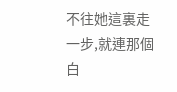不往她這裏走一步,就連那個白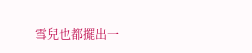雪兒也都擺出一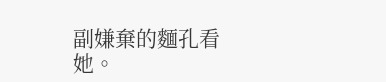副嫌棄的麵孔看她。